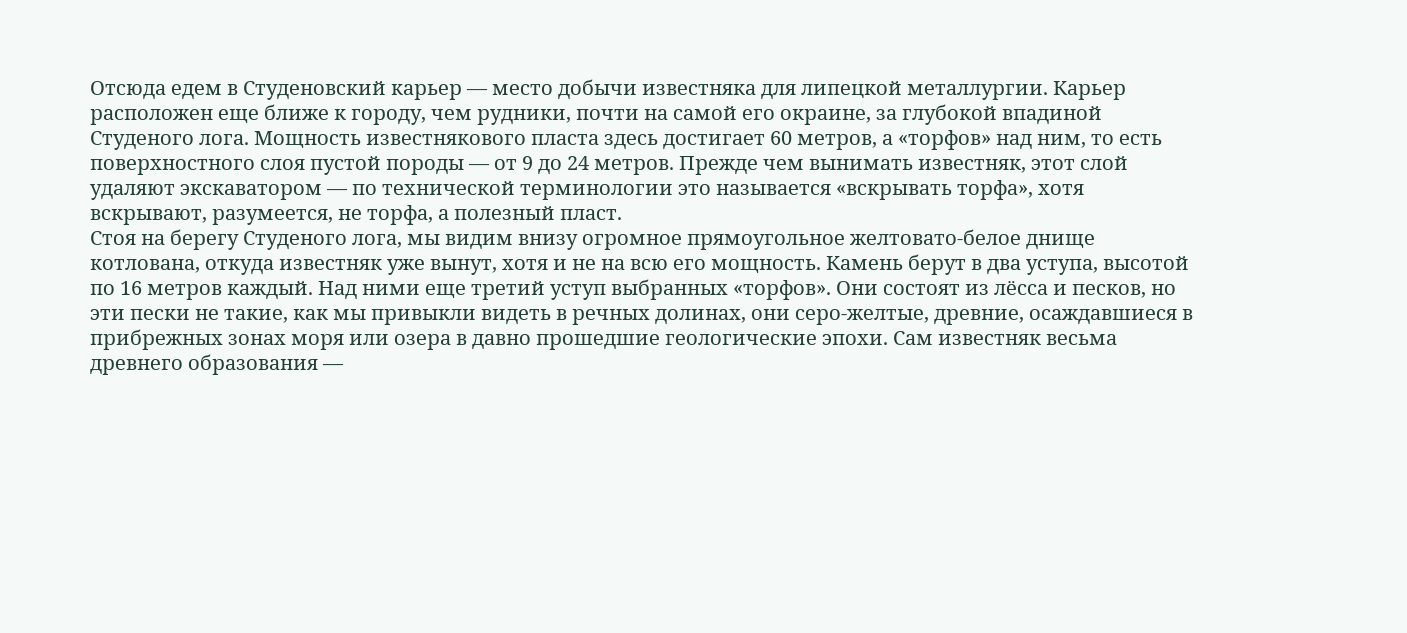Отсюда едем в Студеновский карьер — место добычи известняка для липецкой металлургии. Карьер расположен еще ближе к городу, чем рудники, почти на самой его окраине, за глубокой впадиной Студеного лога. Мощность известнякового пласта здесь достигает 60 метров, а «торфов» над ним, то есть поверхностного слоя пустой породы — от 9 до 24 метров. Прежде чем вынимать известняк, этот слой удаляют экскаватором — по технической терминологии это называется «вскрывать торфа», хотя вскрывают, разумеется, не торфа, а полезный пласт.
Стоя на берегу Студеного лога, мы видим внизу огромное прямоугольное желтовато-белое днище котлована, откуда известняк уже вынут, хотя и не на всю его мощность. Камень берут в два уступа, высотой по 16 метров каждый. Над ними еще третий уступ выбранных «торфов». Они состоят из лёсса и песков, но эти пески не такие, как мы привыкли видеть в речных долинах, они серо-желтые, древние, осаждавшиеся в прибрежных зонах моря или озера в давно прошедшие геологические эпохи. Сам известняк весьма древнего образования —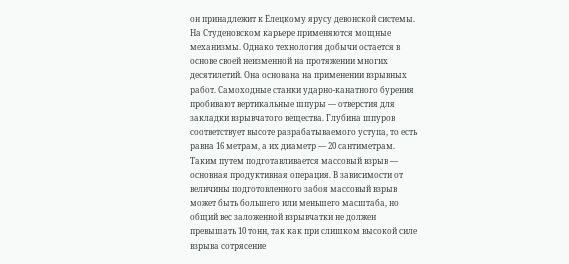он принадлежит к Елецкому ярусу девонской системы.
На Студеновском карьере применяются мощные механизмы. Однако технология добычи остается в основе своей неизменной на протяжении многих десятилетий. Она основана на применении взрывных работ. Самоходные станки ударно-канатного бурения пробивают вертикальные шпуры — отверстия для закладки взрывчатого вещества. Глубина шпуров соответствует высоте разрабатываемого уступа, то есть равна 16 метрам, а их диаметр — 20 сантиметрам. Таким путем подготавливается массовый взрыв — основная продуктивная операция. В зависимости от величины подготовленного забоя массовый взрыв может быть большего или меньшего масштаба, но общий вес заложенной взрывчатки не должен превышать 10 тонн, так как при слишком высокой силе взрыва сотрясение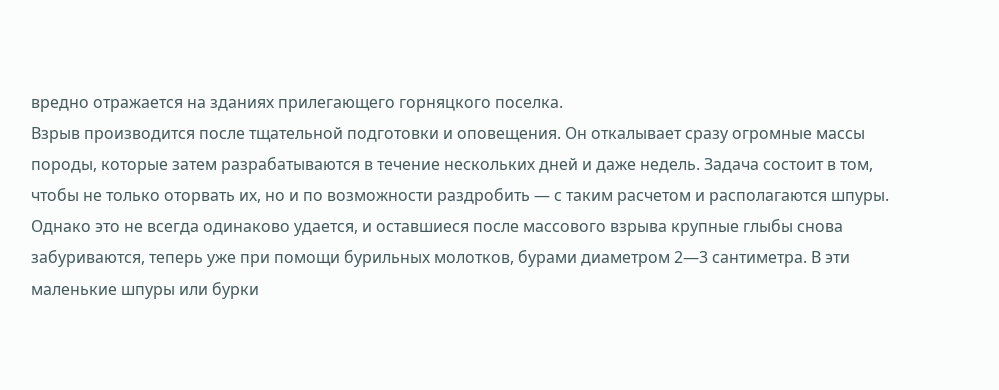вредно отражается на зданиях прилегающего горняцкого поселка.
Взрыв производится после тщательной подготовки и оповещения. Он откалывает сразу огромные массы породы, которые затем разрабатываются в течение нескольких дней и даже недель. Задача состоит в том, чтобы не только оторвать их, но и по возможности раздробить — с таким расчетом и располагаются шпуры. Однако это не всегда одинаково удается, и оставшиеся после массового взрыва крупные глыбы снова забуриваются, теперь уже при помощи бурильных молотков, бурами диаметром 2—3 сантиметра. В эти маленькие шпуры или бурки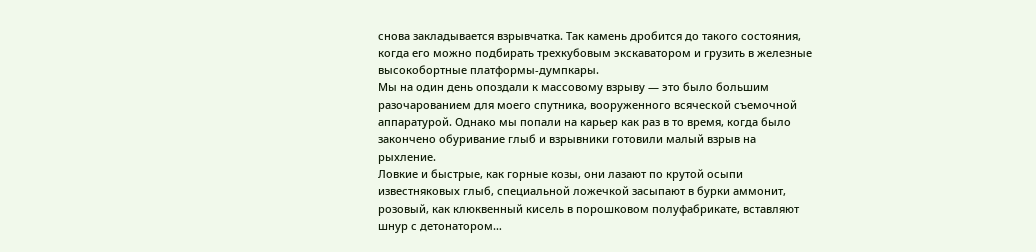снова закладывается взрывчатка. Так камень дробится до такого состояния, когда его можно подбирать трехкубовым экскаватором и грузить в железные высокобортные платформы-думпкары.
Мы на один день опоздали к массовому взрыву — это было большим разочарованием для моего спутника, вооруженного всяческой съемочной аппаратурой. Однако мы попали на карьер как раз в то время, когда было закончено обуривание глыб и взрывники готовили малый взрыв на рыхление.
Ловкие и быстрые, как горные козы, они лазают по крутой осыпи известняковых глыб, специальной ложечкой засыпают в бурки аммонит, розовый, как клюквенный кисель в порошковом полуфабрикате, вставляют шнур с детонатором…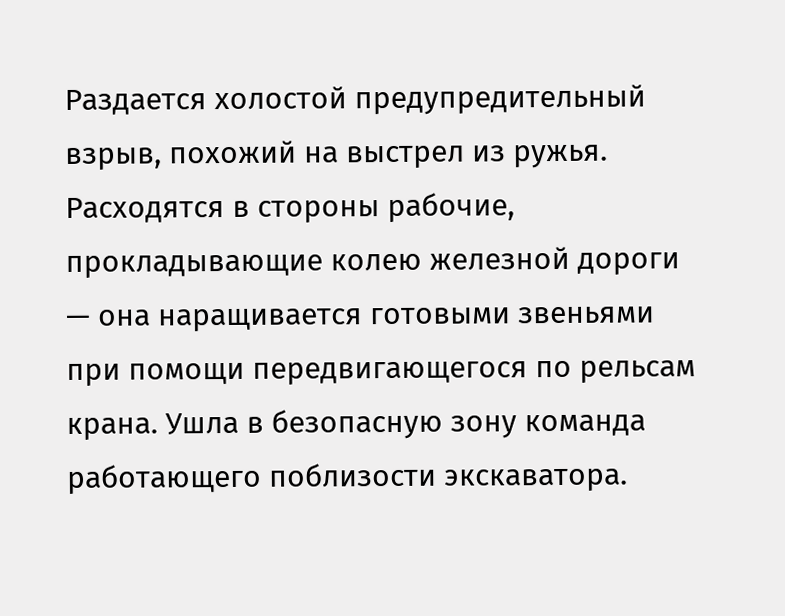Раздается холостой предупредительный взрыв, похожий на выстрел из ружья. Расходятся в стороны рабочие, прокладывающие колею железной дороги — она наращивается готовыми звеньями при помощи передвигающегося по рельсам крана. Ушла в безопасную зону команда работающего поблизости экскаватора.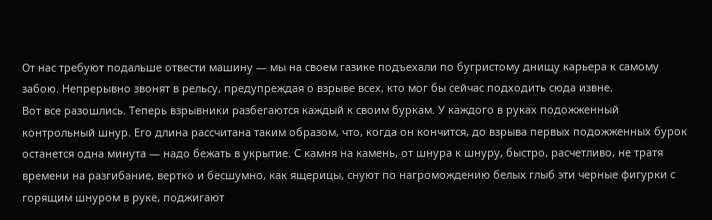От нас требуют подальше отвести машину — мы на своем газике подъехали по бугристому днищу карьера к самому забою. Непрерывно звонят в рельсу, предупреждая о взрыве всех, кто мог бы сейчас подходить сюда извне.
Вот все разошлись. Теперь взрывники разбегаются каждый к своим буркам. У каждого в руках подожженный контрольный шнур. Его длина рассчитана таким образом, что, когда он кончится, до взрыва первых подожженных бурок останется одна минута — надо бежать в укрытие. С камня на камень, от шнура к шнуру, быстро, расчетливо, не тратя времени на разгибание, вертко и бесшумно, как ящерицы, снуют по нагромождению белых глыб эти черные фигурки с горящим шнуром в руке, поджигают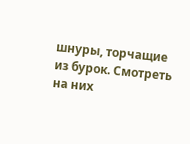шнуры, торчащие из бурок. Смотреть на них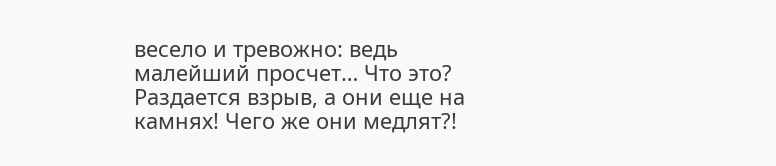весело и тревожно: ведь малейший просчет… Что это? Раздается взрыв, а они еще на камнях! Чего же они медлят?!